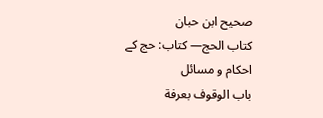صحیح ابن حبان
كتاب الحج— کتاب: حج کے احکام و مسائل
باب الوقوف بعرفة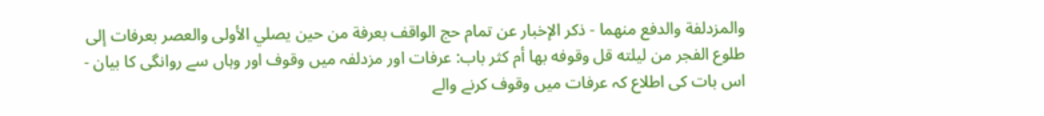والمزدلفة والدفع منهما - ذكر الإخبار عن تمام حج الواقف بعرفة من حين يصلي الأولى والعصر بعرفات إلى طلوع الفجر من ليلته قل وقوفه بها أم كثر باب: عرفات اور مزدلفہ میں وقوف اور وہاں سے روانگی کا بیان - اس بات کی اطلاع کہ عرفات میں وقوف کرنے والے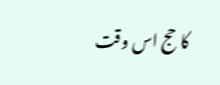کا حج اس وقت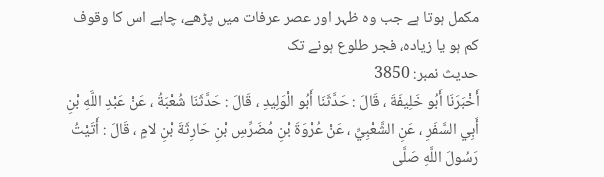مکمل ہوتا ہے جب وہ ظہر اور عصر عرفات میں پڑھے، چاہے اس کا وقوف کم ہو یا زیادہ، فجر طلوع ہونے تک
حدیث نمبر: 3850
أَخْبَرَنَا أَبُو خَلِيفَةَ ، قَالَ : حَدَّثَنَا أَبُو الْوَلِيدِ ، قَالَ : حَدَّثَنَا شُعْبَةُ ، عَنْ عَبْدِ اللَّهِ بْنِ أَبِي السَّفَرِ ، عَنِ الشَّعْبِيِّ ، عَنْ عُرْوَةَ بْنِ مُضَرِّسِ بْنِ حَارِثَةَ بْنِ لامٍ ، قَالَ : أَتَيْتُ رَسُولَ اللَّهِ صَلَّى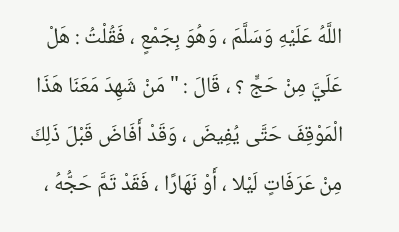اللَّهُ عَلَيْهِ وَسَلَّمَ ، وَهُوَ بِجَمْعٍ ، فَقُلْتُ : هَلْ عَلَيَّ مِنْ حَجٍّ ؟ ، قَالَ : " مَنْ شَهِدَ مَعَنَا هَذَا الْمَوْقِفَ حَتَّى يُفِيضَ ، وَقَدْ أَفَاضَ قَبْلَ ذَلِكَ مِنْ عَرَفَاتٍ لَيْلا ، أَوْ نَهَارًا ، فَقَدْ تَمَّ حَجُّهُ ،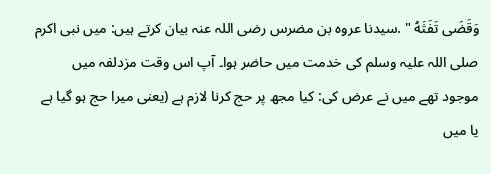وَقَضَى تَفَثَهُ " .سیدنا عروہ بن مضرس رضی اللہ عنہ بیان کرتے ہیں: میں نبی اکرم صلی اللہ علیہ وسلم کی خدمت میں حاضر ہوا۔ آپ اس وقت مزدلفہ میں موجود تھے میں نے عرض کی: کیا مجھ پر حج کرنا لازم ہے (یعنی میرا حج ہو گیا ہے یا میں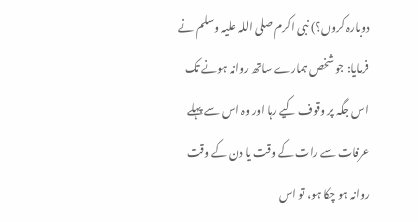دوبارہ کروں؟) نبی اکرم صلی اللہ علیہ وسلم نے فرمایا: جو شخص ہمارے ساتھ روانہ ہونے تک اس جگہ پر وقوف کیے رہا اور وہ اس سے پہلے عرفات سے رات کے وقت یا دن کے وقت روانہ ہو چکا ہو، تو اس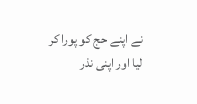نے اپنے حج کو پورا کر لیا اور اپنی نذر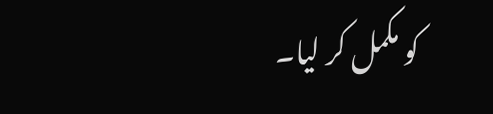کو مکمل کر لیا۔